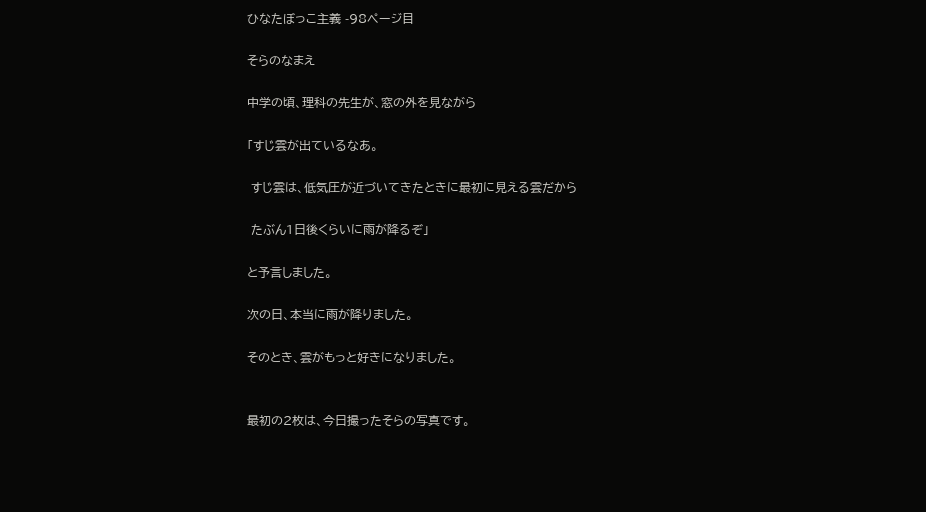ひなたぼっこ主義 -98ページ目

そらのなまえ

中学の頃、理科の先生が、窓の外を見ながら

「すじ雲が出ているなあ。

 すじ雲は、低気圧が近づいてきたときに最初に見える雲だから

 たぶん1日後くらいに雨が降るぞ」

と予言しました。

次の日、本当に雨が降りました。

そのとき、雲がもっと好きになりました。


最初の2枚は、今日撮ったそらの写真です。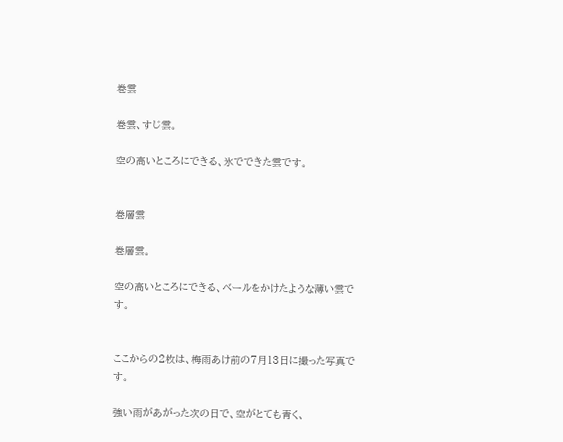巻雲

巻雲、すじ雲。

空の高いところにできる、氷でできた雲です。


巻層雲

巻層雲。

空の高いところにできる、ベールをかけたような薄い雲です。


ここからの2枚は、梅雨あけ前の7月13日に撮った写真です。

強い雨があがった次の日で、空がとても青く、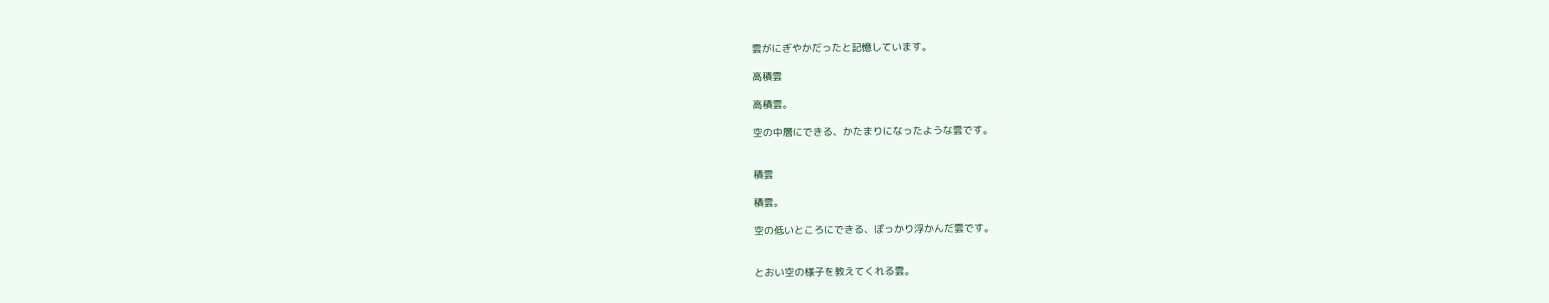雲がにぎやかだったと記憶しています。

高積雲

高積雲。

空の中層にできる、かたまりになったような雲です。


積雲

積雲。

空の低いところにできる、ぽっかり浮かんだ雲です。


とおい空の様子を教えてくれる雲。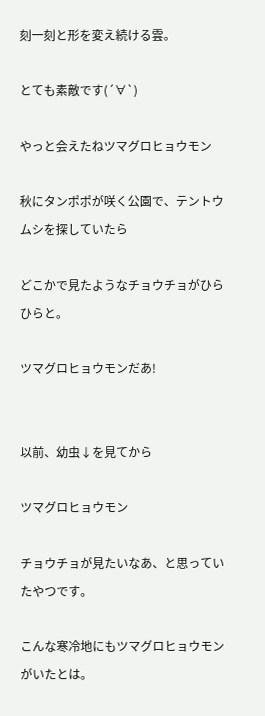刻一刻と形を変え続ける雲。

とても素敵です(´∀`)

やっと会えたねツマグロヒョウモン

秋にタンポポが咲く公園で、テントウムシを探していたら

どこかで見たようなチョウチョがひらひらと。

ツマグロヒョウモンだあ!


以前、幼虫↓を見てから

ツマグロヒョウモン

チョウチョが見たいなあ、と思っていたやつです。

こんな寒冷地にもツマグロヒョウモンがいたとは。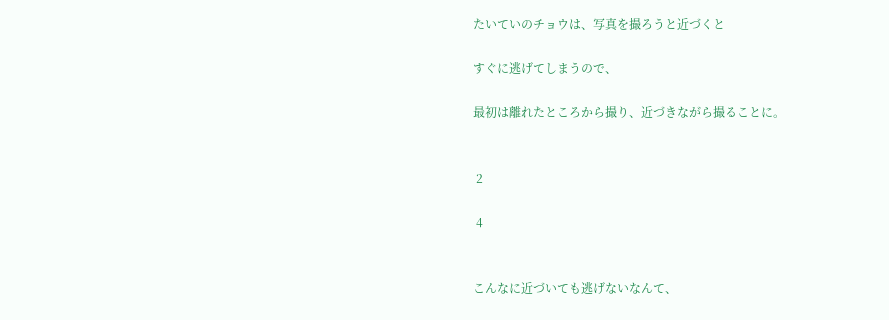たいていのチョウは、写真を撮ろうと近づくと

すぐに逃げてしまうので、

最初は離れたところから撮り、近づきながら撮ることに。


 2

 4


こんなに近づいても逃げないなんて、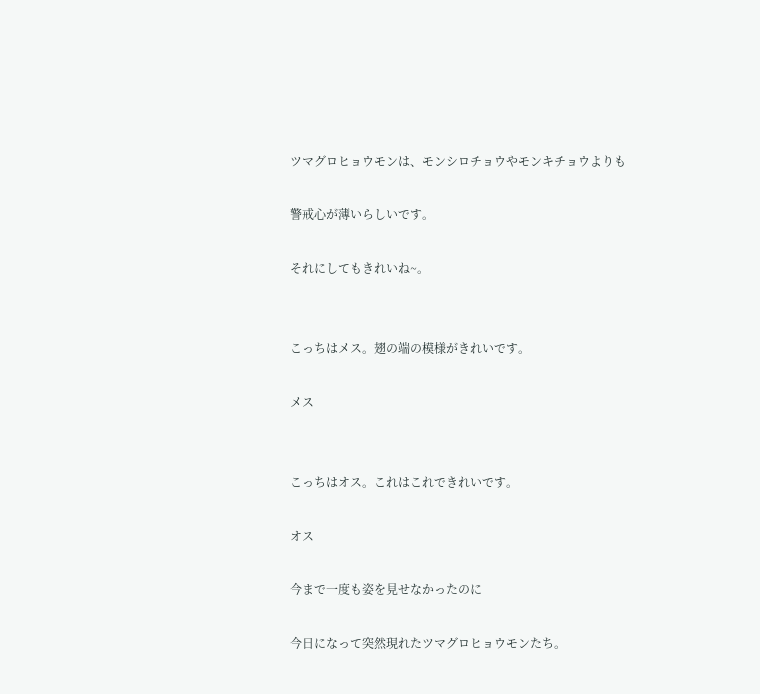ツマグロヒョウモンは、モンシロチョウやモンキチョウよりも

警戒心が薄いらしいです。

それにしてもきれいね~。


こっちはメス。翅の端の模様がきれいです。

メス


こっちはオス。これはこれできれいです。

オス

今まで一度も姿を見せなかったのに

今日になって突然現れたツマグロヒョウモンたち。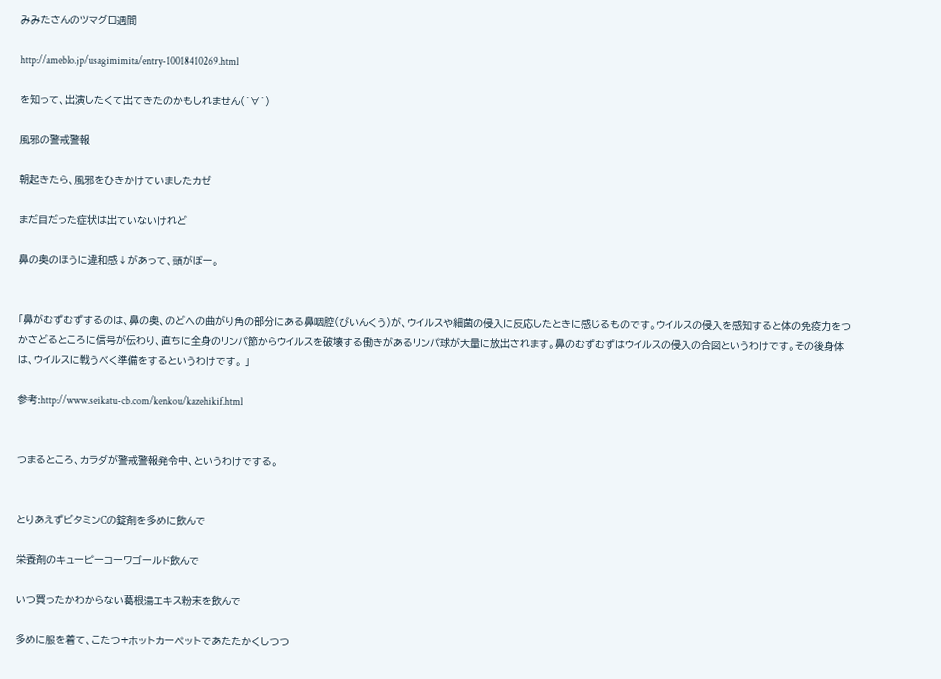みみたさんのツマグロ週間

http://ameblo.jp/usagimimita/entry-10018410269.html

を知って、出演したくて出てきたのかもしれません(´∀`)

風邪の警戒警報

朝起きたら、風邪をひきかけていましたカゼ

まだ目だった症状は出ていないけれど

鼻の奥のほうに違和感↓があって、頭がぼー。


「鼻がむずむずするのは、鼻の奥、のどへの曲がり角の部分にある鼻咽腔(びいんくう)が、ウイルスや細菌の侵入に反応したときに感じるものです。ウイルスの侵入を感知すると体の免疫力をつかさどるところに信号が伝わり、直ちに全身のリンパ節からウイルスを破壊する働きがあるリンパ球が大量に放出されます。鼻のむずむずはウイルスの侵入の合図というわけです。その後身体は、ウイルスに戦うべく準備をするというわけです。 」

参考:http://www.seikatu-cb.com/kenkou/kazehikif.html


つまるところ、カラダが警戒警報発令中、というわけでする。


とりあえずビタミンCの錠剤を多めに飲んで

栄養剤のキューピーコーワゴールド飲んで

いつ買ったかわからない葛根湯エキス粉末を飲んで

多めに服を着て、こたつ+ホットカーペットであたたかくしつつ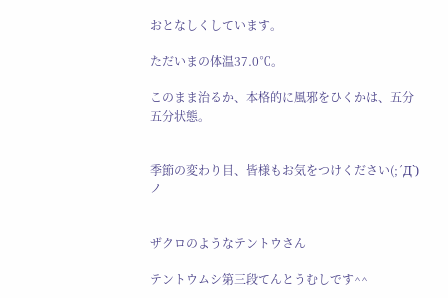おとなしくしています。

ただいまの体温37.0℃。

このまま治るか、本格的に風邪をひくかは、五分五分状態。


季節の変わり目、皆様もお気をつけください(;´Д`)ノ


ザクロのようなテントウさん

テントウムシ第三段てんとうむしです^^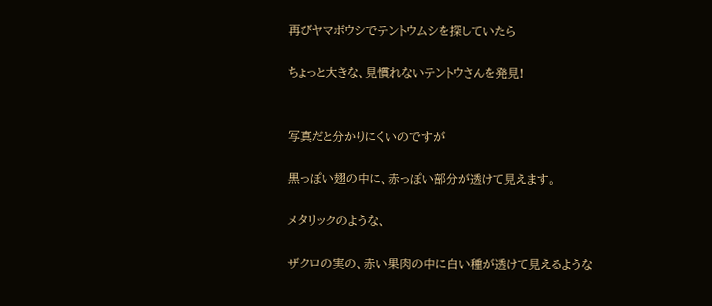再びヤマボウシでテントウムシを探していたら

ちょっと大きな、見慣れないテントウさんを発見!


写真だと分かりにくいのですが

黒っぽい翅の中に、赤っぽい部分が透けて見えます。

メタリックのような、

ザクロの実の、赤い果肉の中に白い種が透けて見えるような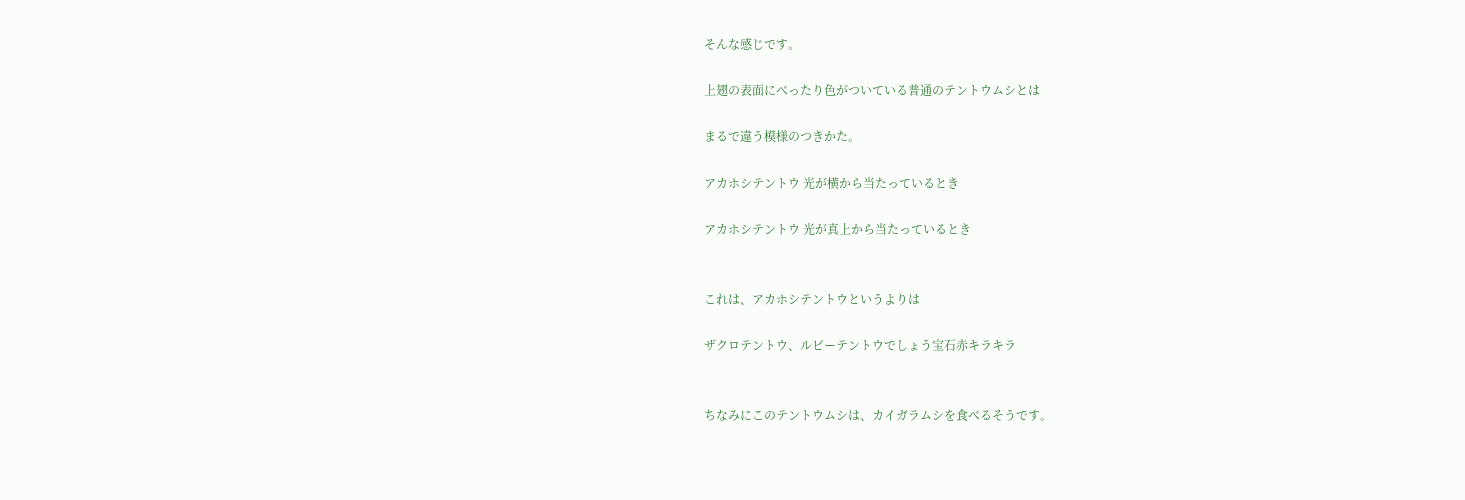そんな感じです。

上翅の表面にべったり色がついている普通のテントウムシとは

まるで違う模様のつきかた。

アカホシテントウ 光が横から当たっているとき

アカホシテントウ 光が真上から当たっているとき


これは、アカホシテントウというよりは

ザクロテントウ、ルビーテントウでしょう宝石赤キラキラ


ちなみにこのテントウムシは、カイガラムシを食べるそうです。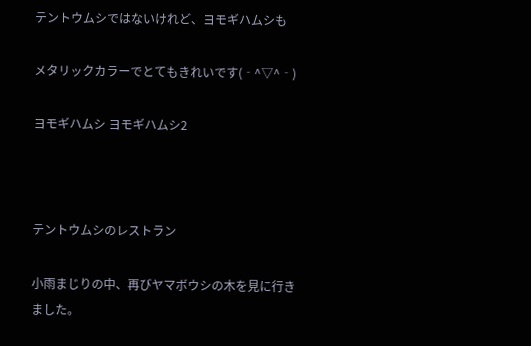テントウムシではないけれど、ヨモギハムシも

メタリックカラーでとてもきれいです(‐^▽^‐)

ヨモギハムシ ヨモギハムシ2



テントウムシのレストラン

小雨まじりの中、再びヤマボウシの木を見に行きました。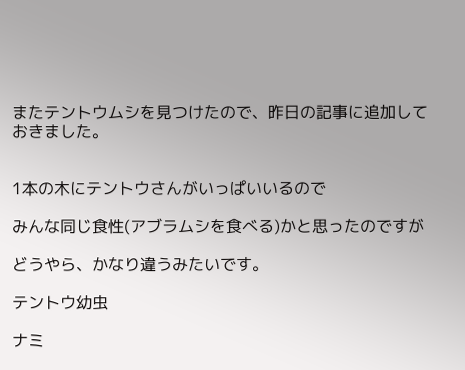またテントウムシを見つけたので、昨日の記事に追加しておきました。


1本の木にテントウさんがいっぱいいるので

みんな同じ食性(アブラムシを食べる)かと思ったのですが

どうやら、かなり違うみたいです。

テントウ幼虫

ナミ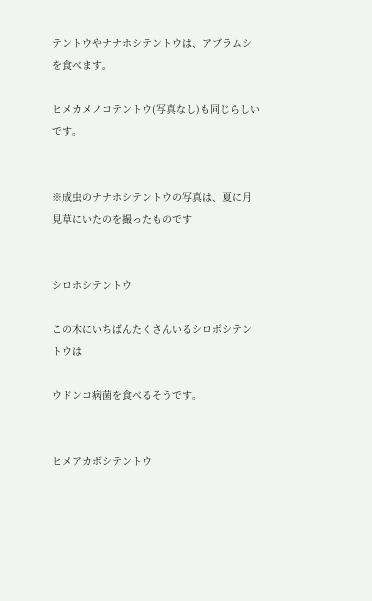テントウやナナホシテントウは、アブラムシを食べます。

ヒメカメノコテントウ(写真なし)も同じらしいです。


※成虫のナナホシテントウの写真は、夏に月見草にいたのを撮ったものです


シロホシテントウ

この木にいちばんたくさんいるシロボシテントウは

ウドンコ病菌を食べるそうです。


ヒメアカボシテントウ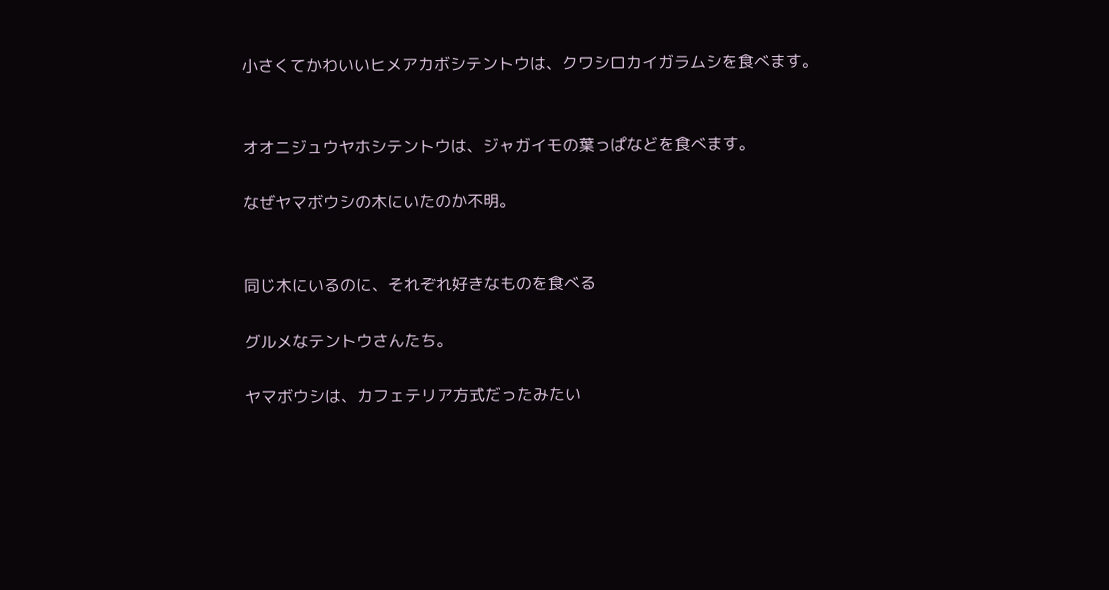小さくてかわいいヒメアカボシテントウは、クワシロカイガラムシを食べます。


オオニジュウヤホシテントウは、ジャガイモの葉っぱなどを食べます。

なぜヤマボウシの木にいたのか不明。


同じ木にいるのに、それぞれ好きなものを食べる

グルメなテントウさんたち。

ヤマボウシは、カフェテリア方式だったみたい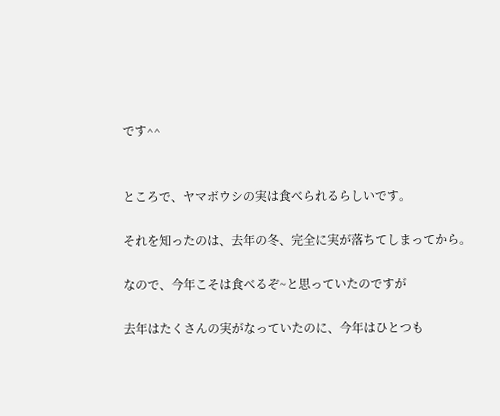です^^


ところで、ヤマボウシの実は食べられるらしいです。

それを知ったのは、去年の冬、完全に実が落ちてしまってから。

なので、今年こそは食べるぞ~と思っていたのですが

去年はたくさんの実がなっていたのに、今年はひとつも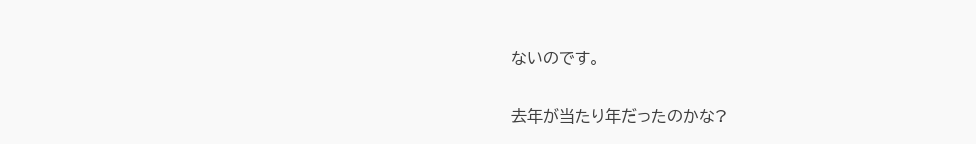ないのです。

去年が当たり年だったのかな?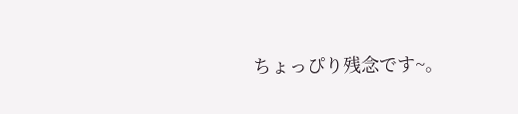ちょっぴり残念です~。